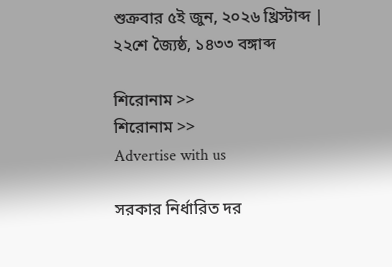শুক্রবার ৫ই জুন, ২০২৬ খ্রিস্টাব্দ | ২২শে জ্যৈষ্ঠ, ১৪৩৩ বঙ্গাব্দ

শিরোনাম >>
শিরোনাম >>
Advertise with us

সরকার নির্ধারিত দর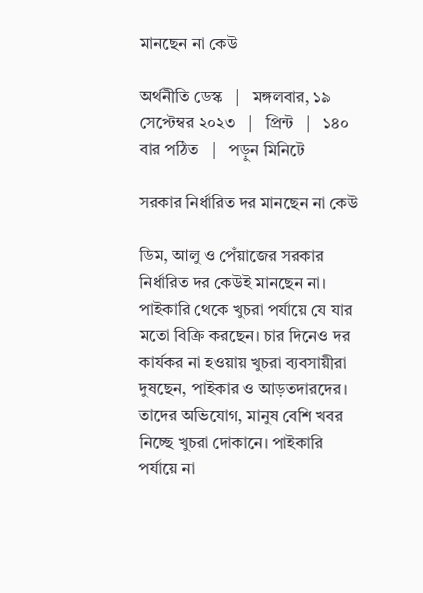মানছেন না কেউ

অর্থনীতি ডেস্ক   |   মঙ্গলবার, ১৯ সেপ্টেম্বর ২০২৩   |   প্রিন্ট   |   ১৪০ বার পঠিত   |   পড়ুন মিনিটে

সরকার নির্ধারিত দর মানছেন না কেউ

ডিম, আলু ও পেঁয়াজের সরকার নির্ধারিত দর কেউই মানছেন না। পাইকারি থেকে খুচরা পর্যায়ে যে যার মতো বিক্রি করছেন। চার দিনেও দর কার্যকর না হওয়ায় খুচরা ব্যবসায়ীরা দুষছেন, পাইকার ও আড়তদারদের। তাদের অভিযোগ, মানুষ বেশি খবর নিচ্ছে খুচরা দোকানে। পাইকারি পর্যায়ে না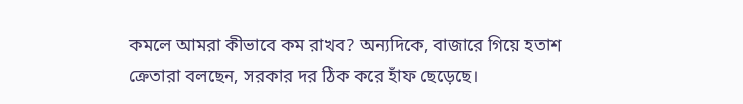কমলে আমরা কীভাবে কম রাখব? অন্যদিকে, বাজারে গিয়ে হতাশ ক্রেতারা বলছেন, সরকার দর ঠিক করে হাঁফ ছেড়েছে।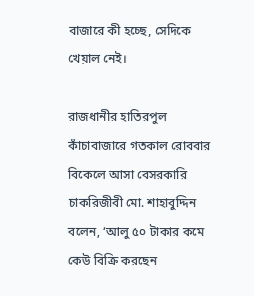বাজারে কী হচ্ছে, সেদিকে খেয়াল নেই।

রাজধানীর হাতিরপুল কাঁচাবাজারে গতকাল রোববার বিকেলে আসা বেসরকারি চাকরিজীবী মো. শাহাবুদ্দিন বলেন, ‘আলু ৫০ টাকার কমে কেউ বিক্রি করছেন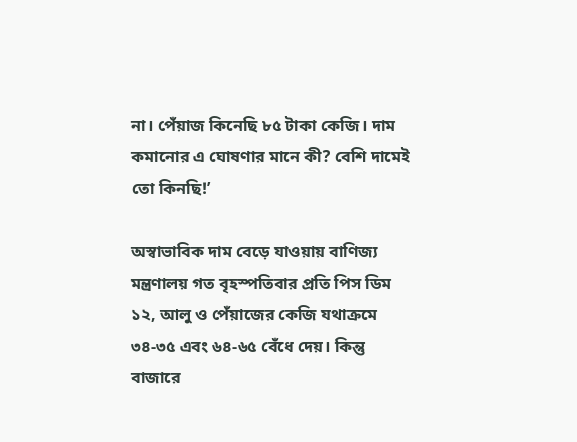না। পেঁয়াজ কিনেছি ৮৫ টাকা কেজি। দাম কমানোর এ ঘোষণার মানে কী? বেশি দামেই তো কিনছি!’

অস্বাভাবিক দাম বেড়ে যাওয়ায় বাণিজ্য মন্ত্রণালয় গত বৃহস্পতিবার প্রতি পিস ডিম ১২, আলু ও পেঁয়াজের কেজি যথাক্রমে ৩৪-৩৫ এবং ৬৪-৬৫ বেঁধে দেয়। কিন্তু বাজারে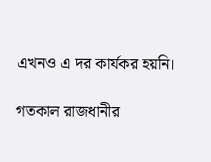এখনও এ দর কার্যকর হয়নি।

গতকাল রাজধানীর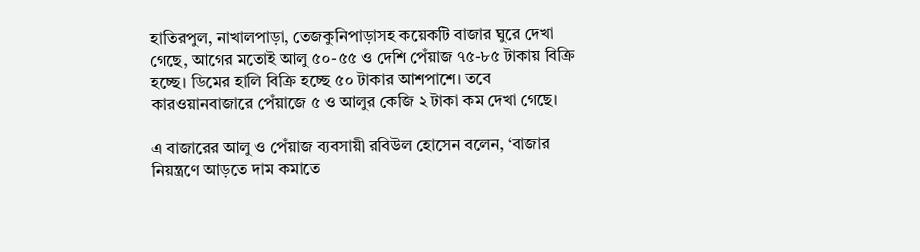হাতিরপুল, নাখালপাড়া, তেজকুনিপাড়াসহ কয়েকটি বাজার ঘুরে দেখা গেছে, আগের মতোই আলু ৫০-৫৫ ও দেশি পেঁয়াজ ৭৫-৮৫ টাকায় বিক্রি হচ্ছে। ডিমের হালি বিক্রি হচ্ছে ৫০ টাকার আশপাশে। তবে কারওয়ানবাজারে পেঁয়াজে ৫ ও আলুর কেজি ২ টাকা কম দেখা গেছে।

এ বাজারের আলু ও পেঁয়াজ ব্যবসায়ী রবিউল হোসেন বলেন, ‘বাজার নিয়ন্ত্রণে আড়তে দাম কমাতে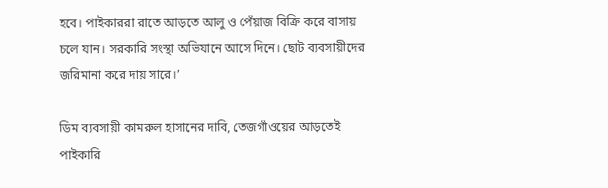হবে। পাইকাররা রাতে আড়তে আলু ও পেঁয়াজ বিক্রি করে বাসায় চলে যান। সরকারি সংস্থা অভিযানে আসে দিনে। ছোট ব্যবসায়ীদের জরিমানা করে দায় সারে।’

ডিম ব্যবসায়ী কামরুল হাসানের দাবি, তেজগাঁওয়ের আড়তেই পাইকারি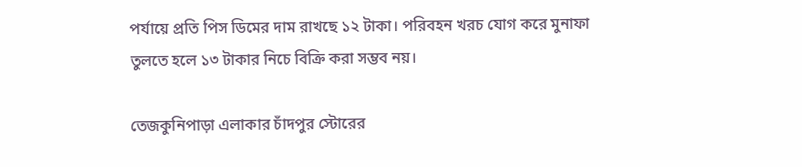পর্যায়ে প্রতি পিস ডিমের দাম রাখছে ১২ টাকা। পরিবহন খরচ যোগ করে মুনাফা তুলতে হলে ১৩ টাকার নিচে বিক্রি করা সম্ভব নয়।

তেজকুনিপাড়া এলাকার চাঁদপুর স্টোরের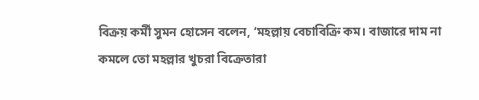বিক্রয় কর্মী সুমন হোসেন বলেন, ‘মহল্লায় বেচাবিক্রি কম। বাজারে দাম না কমলে তো মহল্লার খুচরা বিক্রেতারা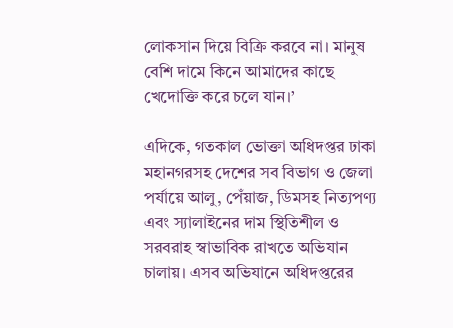লোকসান দিয়ে বিক্রি করবে না। মানুষ বেশি দামে কিনে আমাদের কাছে খেদোক্তি করে চলে যান।’

এদিকে, গতকাল ভোক্তা অধিদপ্তর ঢাকা মহানগরসহ দেশের সব বিভাগ ও জেলা পর্যায়ে আলু, পেঁয়াজ, ডিমসহ নিত্যপণ্য এবং স্যালাইনের দাম স্থিতিশীল ও সরবরাহ স্বাভাবিক রাখতে অভিযান চালায়। এসব অভিযানে অধিদপ্তরের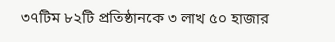৩৭টিম ৮২টি প্রতিষ্ঠানকে ৩ লাখ ৫০ হাজার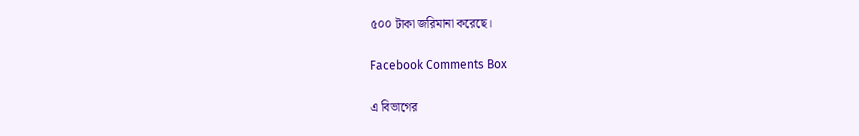৫০০ টাকা জরিমানা করেছে।

Facebook Comments Box

এ বিভাগের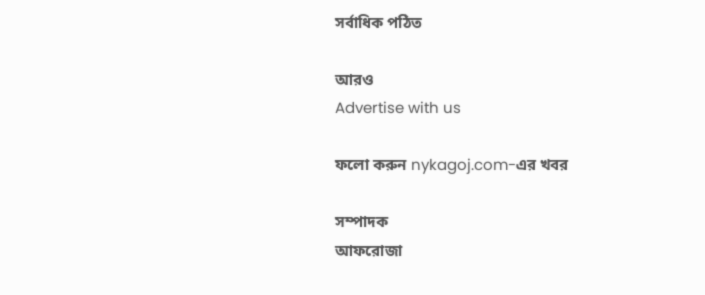সর্বাধিক পঠিত

আরও
Advertise with us

ফলো করুন nykagoj.com-এর খবর

সম্পাদক
আফরোজা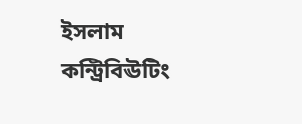ইসলাম
কন্ট্রিবিঊটিং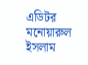এডিটর
মনোয়ারুল ইসলাম